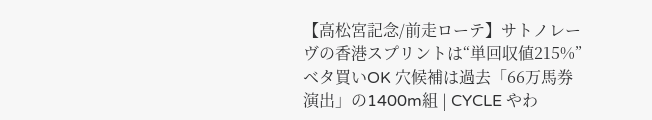【高松宮記念/前走ローテ】サトノレーヴの香港スプリントは“単回収値215%”ベタ買いOK 穴候補は過去「66万馬券演出」の1400m組 | CYCLE やわ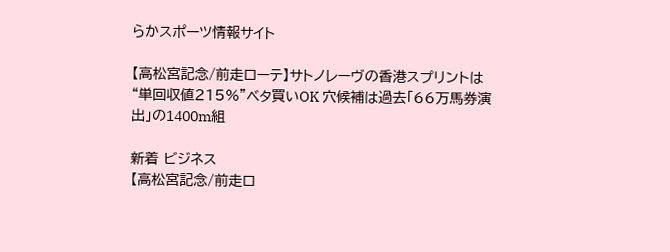らかスポーツ情報サイト

【高松宮記念/前走ローテ】サトノレーヴの香港スプリントは“単回収値215%”ベタ買いOK 穴候補は過去「66万馬券演出」の1400m組

新着 ビジネス
【高松宮記念/前走ロ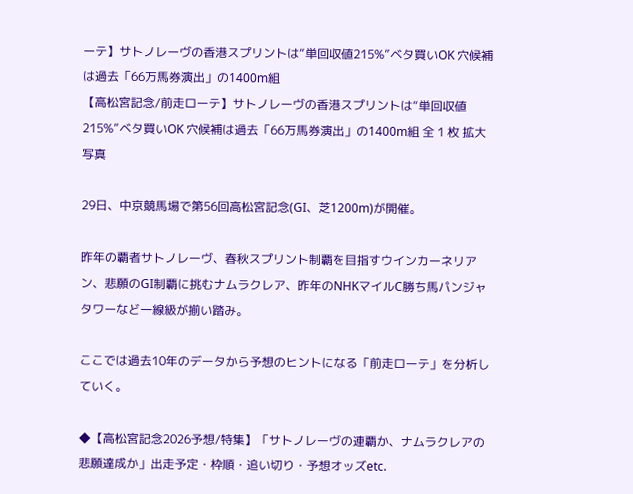ーテ】サトノレーヴの香港スプリントは“単回収値215%”ベタ買いOK 穴候補は過去「66万馬券演出」の1400m組
【高松宮記念/前走ローテ】サトノレーヴの香港スプリントは“単回収値215%”ベタ買いOK 穴候補は過去「66万馬券演出」の1400m組 全 1 枚 拡大写真

29日、中京競馬場で第56回高松宮記念(GI、芝1200m)が開催。

昨年の覇者サトノレーヴ、春秋スプリント制覇を目指すウインカーネリアン、悲願のGI制覇に挑むナムラクレア、昨年のNHKマイルC勝ち馬パンジャタワーなど一線級が揃い踏み。

ここでは過去10年のデータから予想のヒントになる「前走ローテ」を分析していく。

◆【高松宮記念2026予想/特集】「サトノレーヴの連覇か、ナムラクレアの悲願達成か」出走予定・枠順・追い切り・予想オッズetc.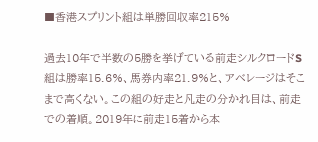■香港スプリント組は単勝回収率215%

過去10年で半数の5勝を挙げている前走シルクロードS組は勝率15.6%、馬券内率21.9%と、アベレージはそこまで高くない。この組の好走と凡走の分かれ目は、前走での着順。2019年に前走15着から本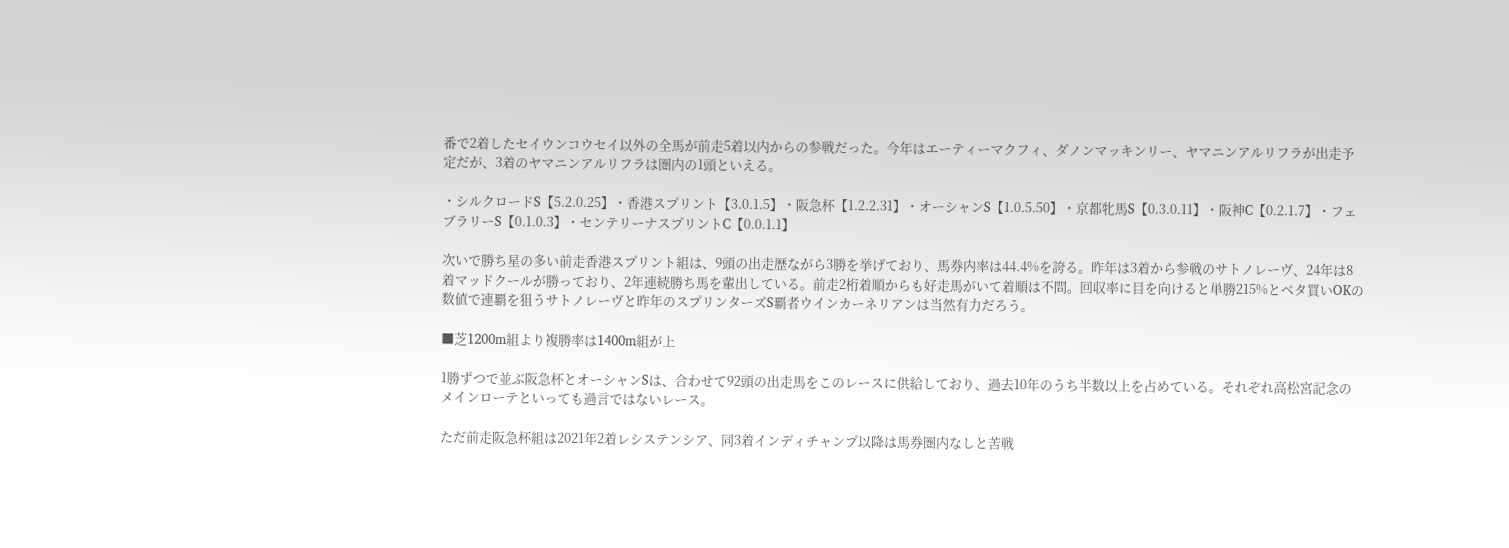番で2着したセイウンコウセイ以外の全馬が前走5着以内からの参戦だった。今年はエーティーマクフィ、ダノンマッキンリー、ヤマニンアルリフラが出走予定だが、3着のヤマニンアルリフラは圏内の1頭といえる。

・シルクロードS【5.2.0.25】・香港スプリント【3.0.1.5】・阪急杯【1.2.2.31】・オーシャンS【1.0.5.50】・京都牝馬S【0.3.0.11】・阪神C【0.2.1.7】・フェブラリーS【0.1.0.3】・センテリーナスプリントC【0.0.1.1】

次いで勝ち星の多い前走香港スプリント組は、9頭の出走歴ながら3勝を挙げており、馬券内率は44.4%を誇る。昨年は3着から参戦のサトノレーヴ、24年は8着マッドクールが勝っており、2年連続勝ち馬を輩出している。前走2桁着順からも好走馬がいて着順は不問。回収率に目を向けると単勝215%とベタ買いOKの数値で連覇を狙うサトノレーヴと昨年のスプリンターズS覇者ウインカーネリアンは当然有力だろう。

■芝1200m組より複勝率は1400m組が上

1勝ずつで並ぶ阪急杯とオーシャンSは、合わせて92頭の出走馬をこのレースに供給しており、過去10年のうち半数以上を占めている。それぞれ高松宮記念のメインローテといっても過言ではないレース。

ただ前走阪急杯組は2021年2着レシステンシア、同3着インディチャンプ以降は馬券圏内なしと苦戦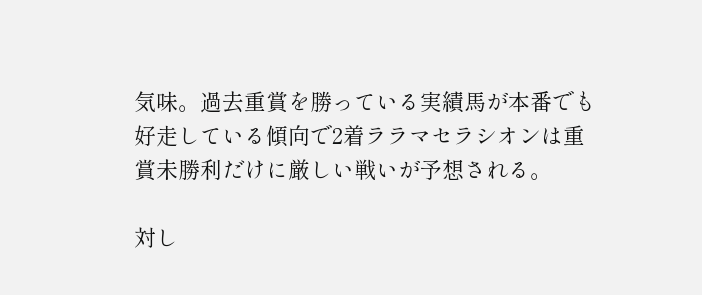気味。過去重賞を勝っている実績馬が本番でも好走している傾向で2着ララマセラシオンは重賞未勝利だけに厳しい戦いが予想される。

対し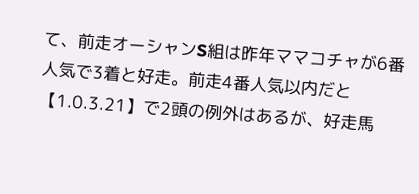て、前走オーシャンS組は昨年ママコチャが6番人気で3着と好走。前走4番人気以内だと【1.0.3.21】で2頭の例外はあるが、好走馬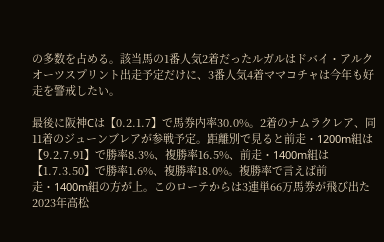の多数を占める。該当馬の1番人気2着だったルガルはドバイ・アルクオーツスプリント出走予定だけに、3番人気4着ママコチャは今年も好走を警戒したい。

最後に阪神Cは【0.2.1.7】で馬券内率30.0%。2着のナムラクレア、同11着のジューンブレアが参戦予定。距離別で見ると前走・1200m組は【9.2.7.91】で勝率8.3%、複勝率16.5%、前走・1400m組は【1.7.3.50】で勝率1.6%、複勝率18.0%。複勝率で言えば前走・1400m組の方が上。このローテからは3連単66万馬券が飛び出た2023年高松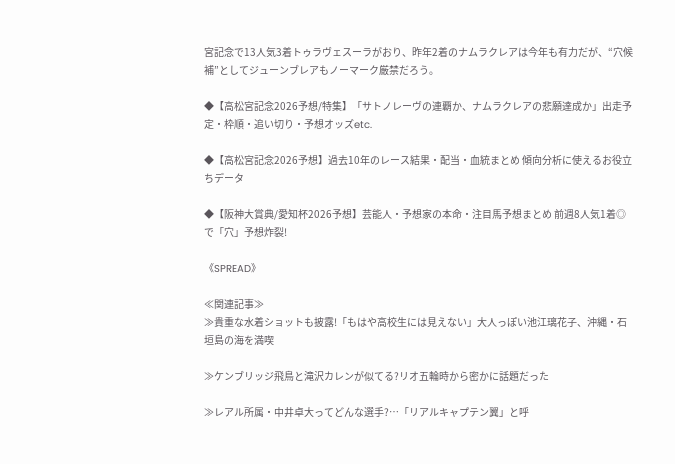宮記念で13人気3着トゥラヴェスーラがおり、昨年2着のナムラクレアは今年も有力だが、“穴候補”としてジューンブレアもノーマーク厳禁だろう。

◆【高松宮記念2026予想/特集】「サトノレーヴの連覇か、ナムラクレアの悲願達成か」出走予定・枠順・追い切り・予想オッズetc.

◆【高松宮記念2026予想】過去10年のレース結果・配当・血統まとめ 傾向分析に使えるお役立ちデータ

◆【阪神大賞典/愛知杯2026予想】芸能人・予想家の本命・注目馬予想まとめ 前週8人気1着◎で「穴」予想炸裂!

《SPREAD》

≪関連記事≫
≫貴重な水着ショットも披露!「もはや高校生には見えない」大人っぽい池江璃花子、沖縄・石垣島の海を満喫

≫ケンブリッジ飛鳥と滝沢カレンが似てる?リオ五輪時から密かに話題だった

≫レアル所属・中井卓大ってどんな選手?…「リアルキャプテン翼」と呼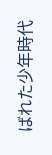ばれた少年時代